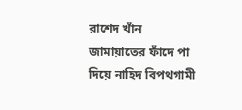রাশেদ খাঁন
জামায়াতের ফাঁদে পা দিয়ে নাহিদ বিপথগামী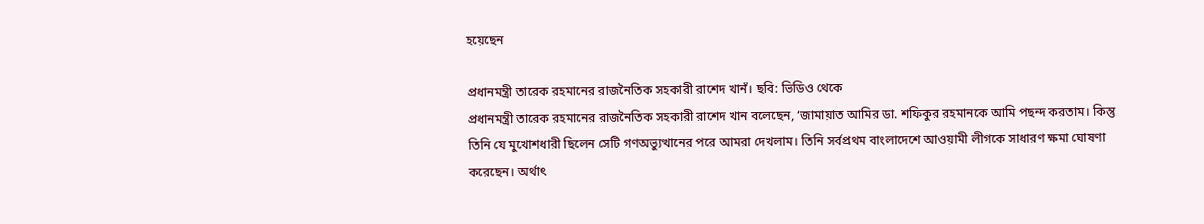হয়েছেন

প্রধানমন্ত্রী তারেক রহমানের রাজনৈতিক সহকারী রাশেদ খানঁ। ছবি: ভিডিও থেকে
প্রধানমন্ত্রী তারেক রহমানের রাজনৈতিক সহকারী রাশেদ খান বলেছেন, ‘জামায়াত আমির ডা. শফিকুর রহমানকে আমি পছন্দ করতাম। কিন্তু তিনি যে মুখোশধারী ছিলেন সেটি গণঅভ্যুত্থানের পরে আমরা দেখলাম। তিনি সর্বপ্রথম বাংলাদেশে আওয়ামী লীগকে সাধারণ ক্ষমা ঘোষণা করেছেন। অর্থাৎ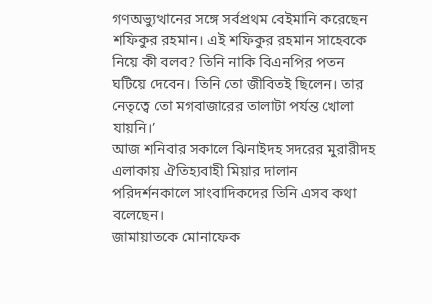গণঅভ্যুত্থানের সঙ্গে সর্বপ্রথম বেইমানি করেছেন শফিকুর রহমান। এই শফিকুর রহমান সাহেবকে নিয়ে কী বলব? তিনি নাকি বিএনপির পতন ঘটিয়ে দেবেন। তিনি তো জীবিতই ছিলেন। তার নেতৃত্বে তো মগবাজারের তালাটা পর্যন্ত খোলা যায়নি।’
আজ শনিবার সকালে ঝিনাইদহ সদরের মুরারীদহ এলাকায় ঐতিহ্যবাহী মিয়ার দালান পরিদর্শনকালে সাংবাদিকদের তিনি এসব কথা বলেছেন।
জামায়াতকে মোনাফেক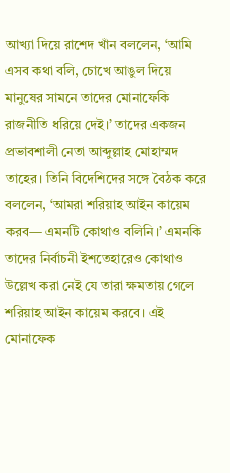আখ্যা দিয়ে রাশেদ খাঁন বললেন, ‘আমি এসব কথা বলি, চোখে আঙুল দিয়ে মানুষের সামনে তাদের মোনাফেকি রাজনীতি ধরিয়ে দেই।’ তাদের একজন প্রভাবশালী নেতা আব্দুল্লাহ মোহাম্মদ তাহের। তিনি বিদেশিদের সঙ্গে বৈঠক করে বললেন, ‘আমরা শরিয়াহ আইন কায়েম করব— এমনটি কোথাও বলিনি।’ এমনকি তাদের নির্বাচনী ইশতেহারেও কোথাও উল্লেখ করা নেই যে তারা ক্ষমতায় গেলে শরিয়াহ আইন কায়েম করবে। এই মোনাফেক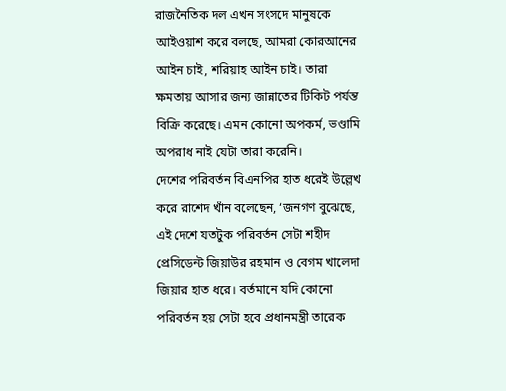রাজনৈতিক দল এখন সংসদে মানুষকে আইওয়াশ করে বলছে, আমরা কোরআনের আইন চাই, শরিয়াহ আইন চাই। তারা ক্ষমতায় আসার জন্য জান্নাতের টিকিট পর্যন্ত বিক্রি করেছে। এমন কোনো অপকর্ম, ভণ্ডামি অপরাধ নাই যেটা তারা করেনি।
দেশের পরিবর্তন বিএনপির হাত ধরেই উল্লেখ করে রাশেদ খাঁন বলেছেন, ‘জনগণ বুঝেছে, এই দেশে যতটুক পরিবর্তন সেটা শহীদ প্রেসিডেন্ট জিয়াউর রহমান ও বেগম খালেদা জিয়ার হাত ধরে। বর্তমানে যদি কোনো পরিবর্তন হয় সেটা হবে প্রধানমন্ত্রী তারেক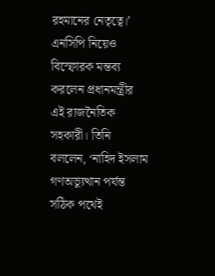রহমানের নেতৃত্বে।’
এনসিপি নিয়েও বিস্ফোরক মন্তব্য করলেন প্রধানমন্ত্রীর এই রাজনৈতিক সহকারী। তিনি বললেন, ‘নাহিদ ইসলাম গণঅভ্যুত্থান পর্যন্ত সঠিক পথেই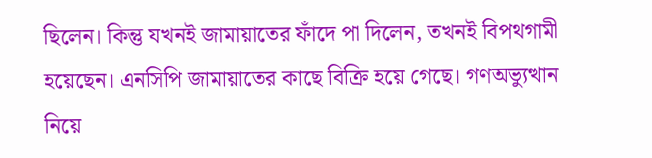ছিলেন। কিন্তু যখনই জামায়াতের ফাঁদে পা দিলেন, তখনই বিপথগামী হয়েছেন। এনসিপি জামায়াতের কাছে বিক্রি হয়ে গেছে। গণঅভ্যুত্থান নিয়ে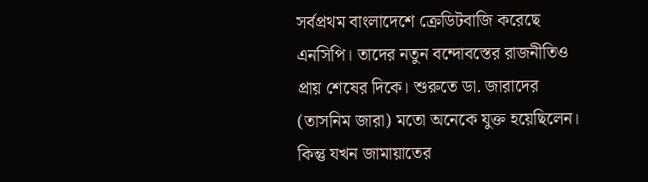সর্বপ্রথম বাংলাদেশে ক্রেডিটবাজি করেছে এনসিপি। তাদের নতুন বন্দোবস্তের রাজনীতিও প্রায় শেষের দিকে। শুরুতে ডা. জারাদের (তাসনিম জারা) মতো অনেকে যুক্ত হয়েছিলেন। কিন্তু যখন জামায়াতের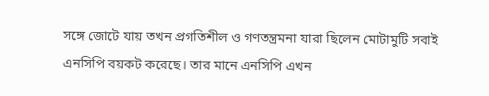সঙ্গে জোটে যায় তখন প্রগতিশীল ও গণতন্ত্রমনা যারা ছিলেন মোটামুটি সবাই এনসিপি বয়কট করেছে। তার মানে এনসিপি এখন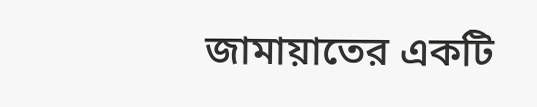জামায়াতের একটি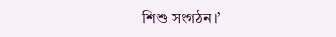শিশু সংগঠন।’